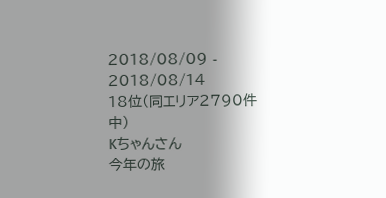2018/08/09 - 2018/08/14
18位(同エリア2790件中)
Kちゃんさん
今年の旅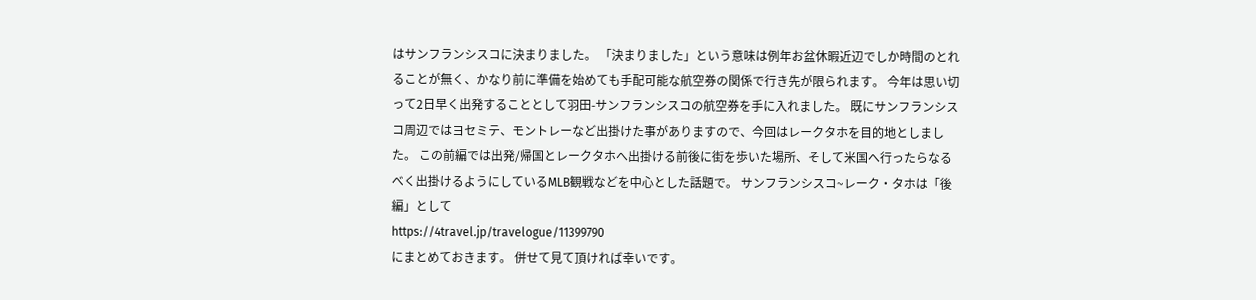はサンフランシスコに決まりました。 「決まりました」という意味は例年お盆休暇近辺でしか時間のとれることが無く、かなり前に準備を始めても手配可能な航空券の関係で行き先が限られます。 今年は思い切って2日早く出発することとして羽田-サンフランシスコの航空券を手に入れました。 既にサンフランシスコ周辺ではヨセミテ、モントレーなど出掛けた事がありますので、今回はレークタホを目的地としました。 この前編では出発/帰国とレークタホへ出掛ける前後に街を歩いた場所、そして米国へ行ったらなるべく出掛けるようにしているMLB観戦などを中心とした話題で。 サンフランシスコ~レーク・タホは「後編」として
https://4travel.jp/travelogue/11399790
にまとめておきます。 併せて見て頂ければ幸いです。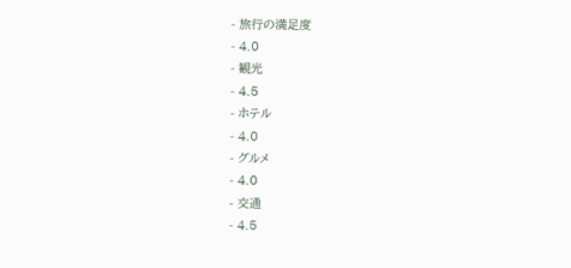- 旅行の満足度
- 4.0
- 観光
- 4.5
- ホテル
- 4.0
- グルメ
- 4.0
- 交通
- 4.5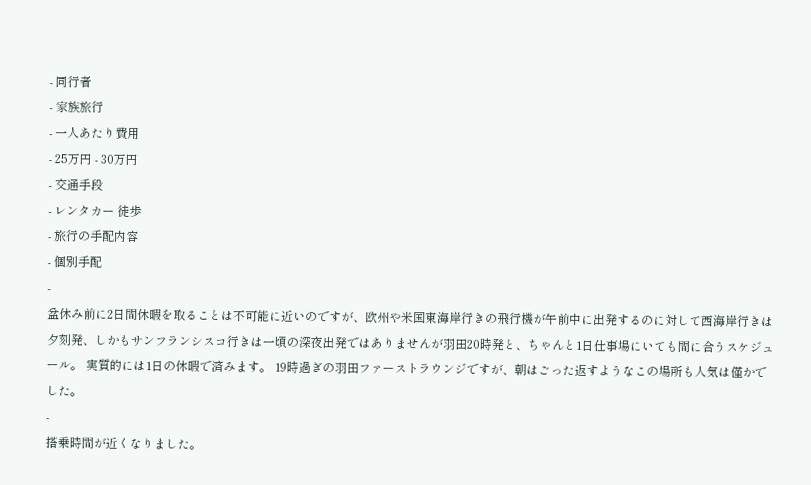- 同行者
- 家族旅行
- 一人あたり費用
- 25万円 - 30万円
- 交通手段
- レンタカー 徒歩
- 旅行の手配内容
- 個別手配
-
盆休み前に2日間休暇を取ることは不可能に近いのですが、欧州や米国東海岸行きの飛行機が午前中に出発するのに対して西海岸行きは夕刻発、しかもサンフランシスコ行きは一頃の深夜出発ではありませんが羽田20時発と、ちゃんと1日仕事場にいても間に合うスケジュール。 実質的には1日の休暇で済みます。 19時過ぎの羽田ファーストラウンジですが、朝はごった返すようなこの場所も人気は僅かでした。
-
搭乗時間が近くなりました。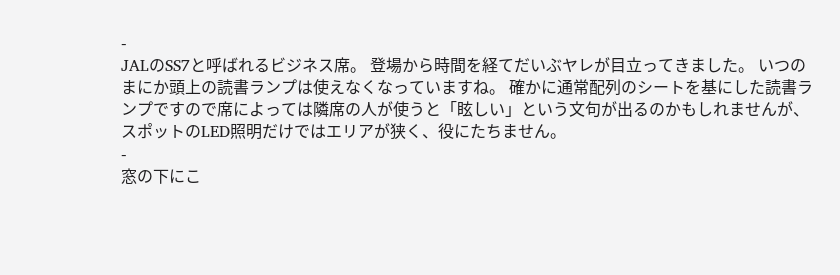-
JALのSS7と呼ばれるビジネス席。 登場から時間を経てだいぶヤレが目立ってきました。 いつのまにか頭上の読書ランプは使えなくなっていますね。 確かに通常配列のシートを基にした読書ランプですので席によっては隣席の人が使うと「眩しい」という文句が出るのかもしれませんが、スポットのLED照明だけではエリアが狭く、役にたちません。
-
窓の下にこ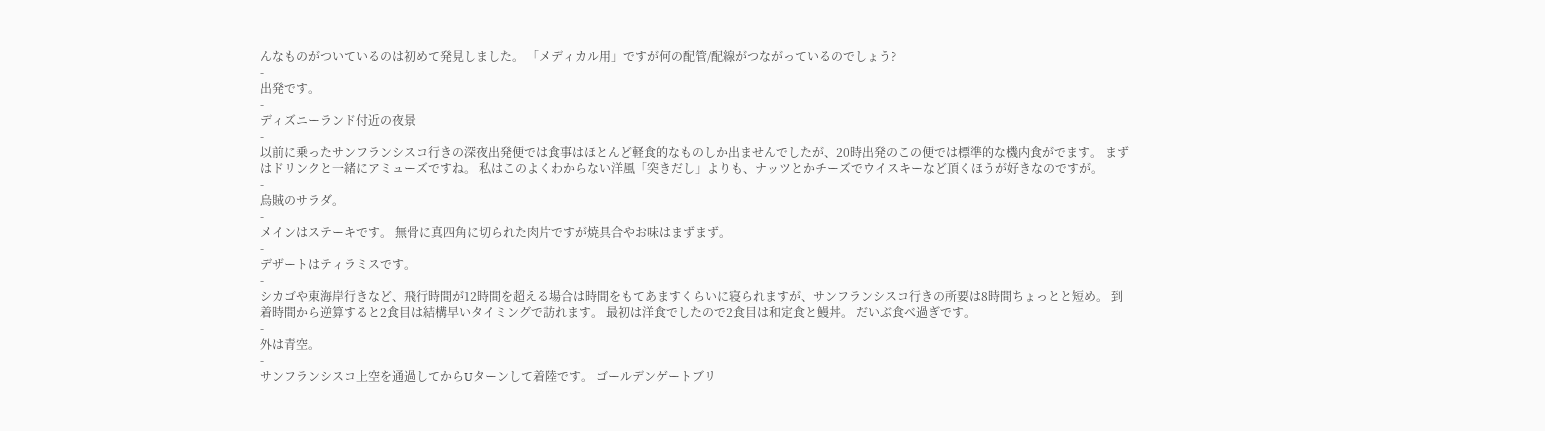んなものがついているのは初めて発見しました。 「メディカル用」ですが何の配管/配線がつながっているのでしょう?
-
出発です。
-
ディズニーランド付近の夜景
-
以前に乗ったサンフランシスコ行きの深夜出発便では食事はほとんど軽食的なものしか出ませんでしたが、20時出発のこの便では標準的な機内食がでます。 まずはドリンクと一緒にアミューズですね。 私はこのよくわからない洋風「突きだし」よりも、ナッツとかチーズでウイスキーなど頂くほうが好きなのですが。
-
烏賊のサラダ。
-
メインはステーキです。 無骨に真四角に切られた肉片ですが焼具合やお味はまずまず。
-
デザートはティラミスです。
-
シカゴや東海岸行きなど、飛行時間が12時間を超える場合は時間をもてあますくらいに寝られますが、サンフランシスコ行きの所要は8時間ちょっとと短め。 到着時間から逆算すると2食目は結構早いタイミングで訪れます。 最初は洋食でしたので2食目は和定食と鰻丼。 だいぶ食べ過ぎです。
-
外は青空。
-
サンフランシスコ上空を通過してからUターンして着陸です。 ゴールデンゲートブリ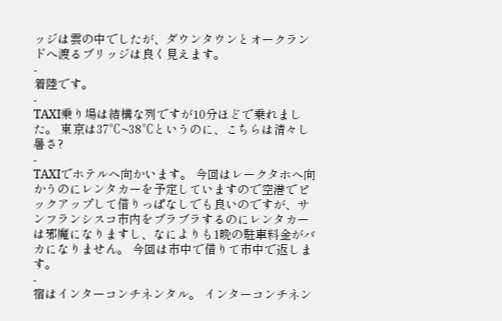ッジは雲の中でしたが、ダウンタウンとオークランドへ渡るブリッジは良く見えます。
-
着陸です。
-
TAXI乗り場は結構な列ですが10分ほどで乗れました。 東京は37℃~38℃というのに、こちらは清々し暑さ?
-
TAXIでホテルへ向かいます。 今回はレークタホへ向かうのにレンタカーを予定していますので空港でピックアップして借りっぱなしでも良いのですが、サンフランシスコ市内をブラブラするのにレンタカーは邪魔になりますし、なによりも1晩の駐車料金がバカになりません。 今回は市中で借りて市中で返します。
-
宿はインターコンチネンタル。 インターコンチネン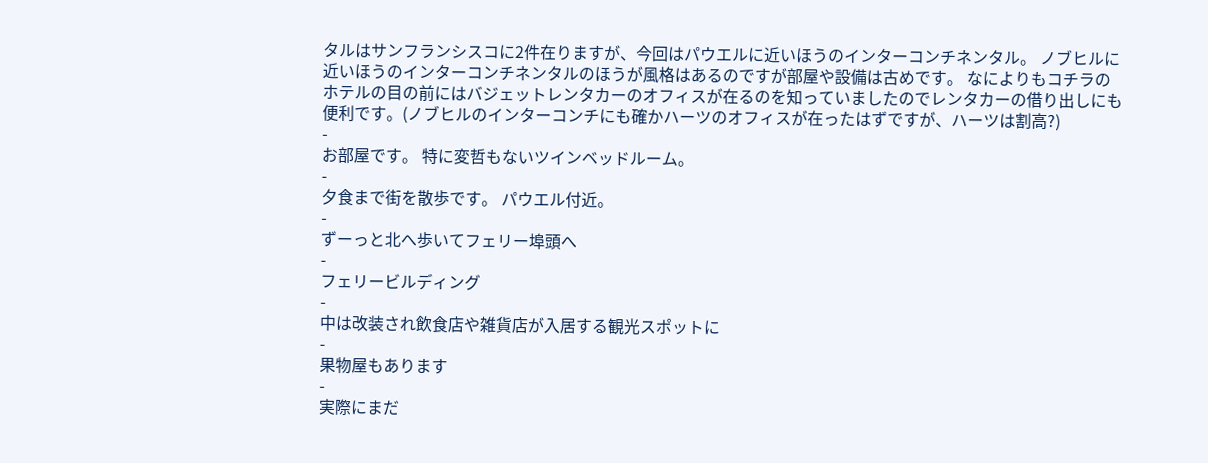タルはサンフランシスコに2件在りますが、今回はパウエルに近いほうのインターコンチネンタル。 ノブヒルに近いほうのインターコンチネンタルのほうが風格はあるのですが部屋や設備は古めです。 なによりもコチラのホテルの目の前にはバジェットレンタカーのオフィスが在るのを知っていましたのでレンタカーの借り出しにも便利です。(ノブヒルのインターコンチにも確かハーツのオフィスが在ったはずですが、ハーツは割高?)
-
お部屋です。 特に変哲もないツインベッドルーム。
-
夕食まで街を散歩です。 パウエル付近。
-
ずーっと北へ歩いてフェリー埠頭へ
-
フェリービルディング
-
中は改装され飲食店や雑貨店が入居する観光スポットに
-
果物屋もあります
-
実際にまだ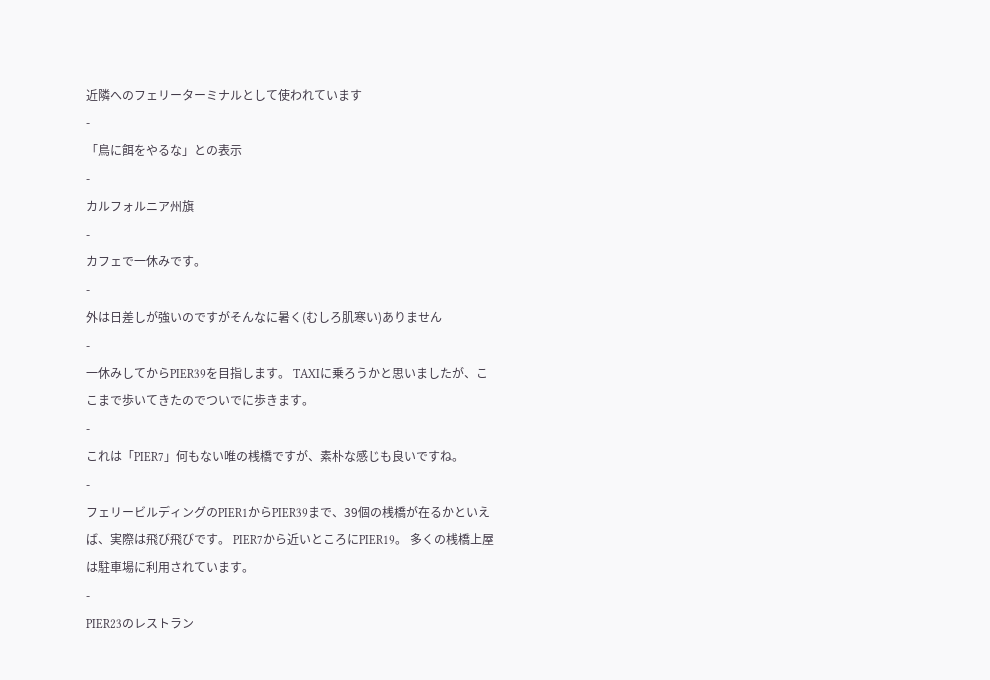近隣へのフェリーターミナルとして使われています
-
「鳥に餌をやるな」との表示
-
カルフォルニア州旗
-
カフェで一休みです。
-
外は日差しが強いのですがそんなに暑く(むしろ肌寒い)ありません
-
一休みしてからPIER39を目指します。 TAXIに乗ろうかと思いましたが、ここまで歩いてきたのでついでに歩きます。
-
これは「PIER7」何もない唯の桟橋ですが、素朴な感じも良いですね。
-
フェリービルディングのPIER1からPIER39まで、39個の桟橋が在るかといえば、実際は飛び飛びです。 PIER7から近いところにPIER19。 多くの桟橋上屋は駐車場に利用されています。
-
PIER23のレストラン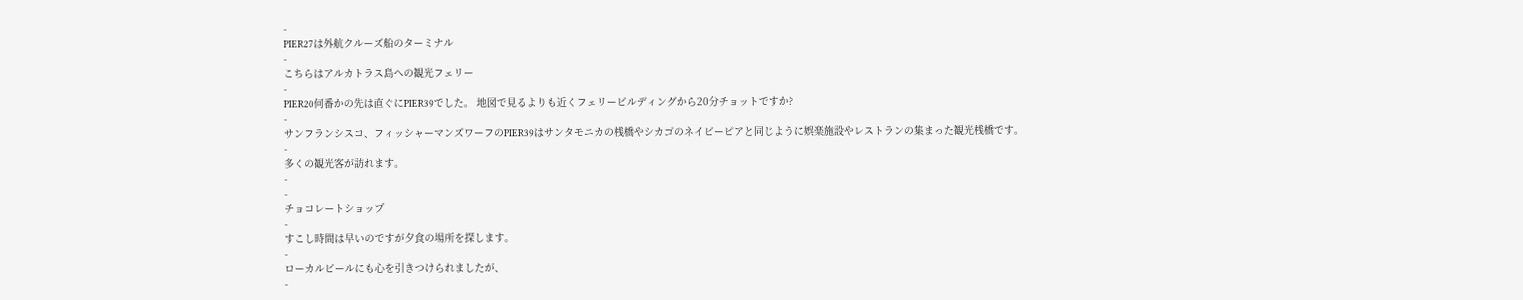-
PIER27は外航クルーズ船のターミナル
-
こちらはアルカトラス島への観光フェリー
-
PIER20何番かの先は直ぐにPIER39でした。 地図で見るよりも近くフェリービルディングから20分チョットですか?
-
サンフランシスコ、フィッシャーマンズワーフのPIER39はサンタモニカの桟橋やシカゴのネイビーピアと同じように娯楽施設やレストランの集まった観光桟橋です。
-
多くの観光客が訪れます。
-
-
チョコレートショップ
-
すこし時間は早いのですが夕食の場所を探します。
-
ローカルビールにも心を引きつけられましたが、
-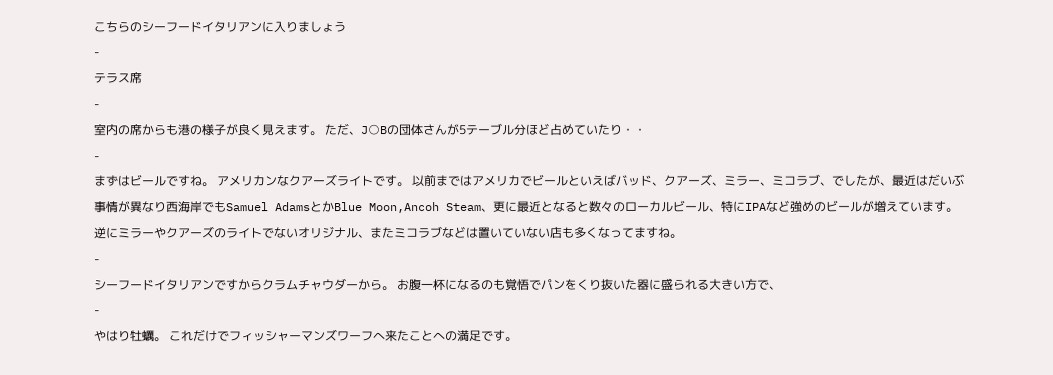こちらのシーフードイタリアンに入りましょう
-
テラス席
-
室内の席からも港の様子が良く見えます。 ただ、J○Bの団体さんが5テーブル分ほど占めていたり・・
-
まずはビールですね。 アメリカンなクアーズライトです。 以前まではアメリカでビールといえばバッド、クアーズ、ミラー、ミコラブ、でしたが、最近はだいぶ事情が異なり西海岸でもSamuel AdamsとかBlue Moon,Ancoh Steam、更に最近となると数々のローカルビール、特にIPAなど強めのビールが増えています。 逆にミラーやクアーズのライトでないオリジナル、またミコラブなどは置いていない店も多くなってますね。
-
シーフードイタリアンですからクラムチャウダーから。 お腹一杯になるのも覚悟でパンをくり抜いた器に盛られる大きい方で、
-
やはり牡蠣。 これだけでフィッシャーマンズワーフへ来たことへの満足です。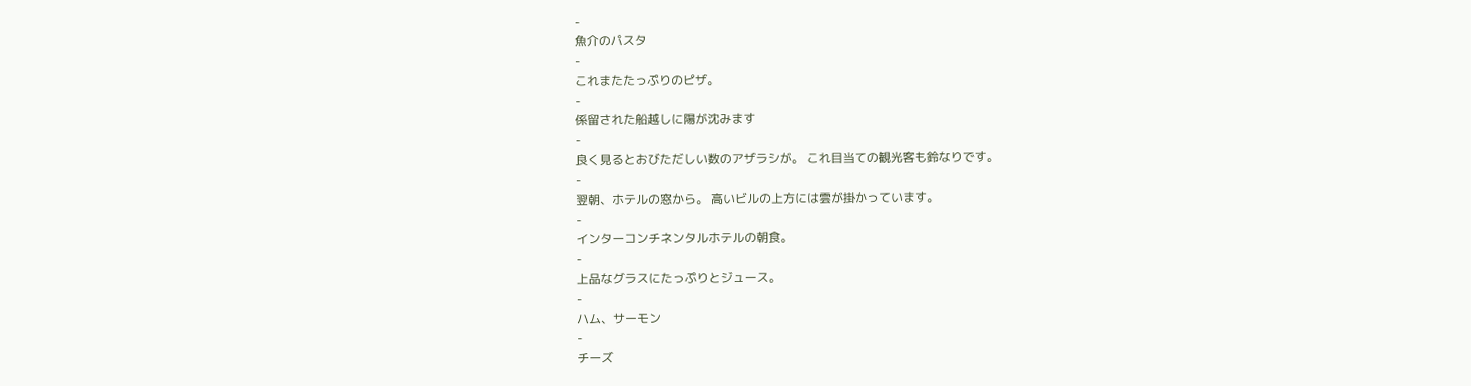-
魚介のパスタ
-
これまたたっぷりのピザ。
-
係留された船越しに陽が沈みます
-
良く見るとおびただしい数のアザラシが。 これ目当ての観光客も鈴なりです。
-
翌朝、ホテルの窓から。 高いビルの上方には雲が掛かっています。
-
インターコンチネンタルホテルの朝食。
-
上品なグラスにたっぷりとジュース。
-
ハム、サーモン
-
チーズ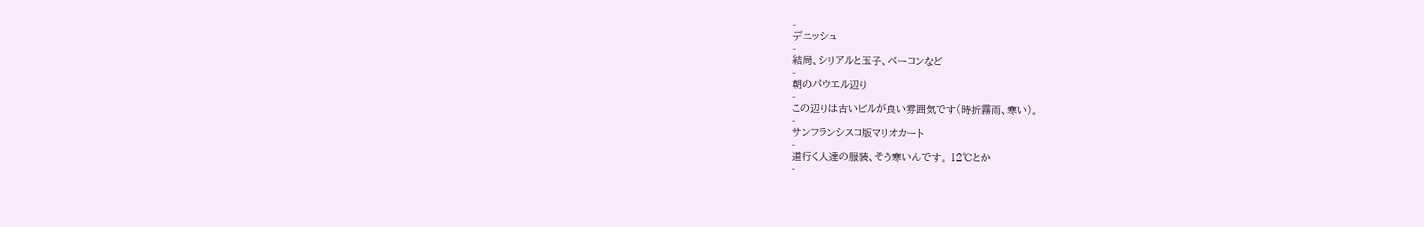-
デニッシュ
-
結局、シリアルと玉子、ベーコンなど
-
朝のパウエル辺り
-
この辺りは古いビルが良い雰囲気です(時折霧雨、寒い)。
-
サンフランシスコ版マリオカート
-
道行く人達の服装、そう寒いんです。 12℃とか
-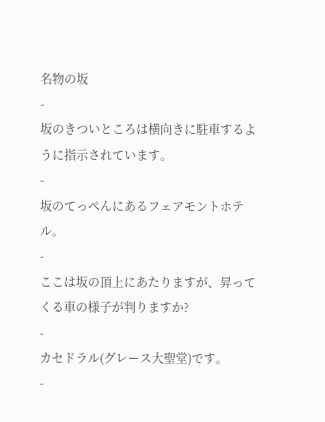名物の坂
-
坂のきついところは横向きに駐車するように指示されています。
-
坂のてっぺんにあるフェアモントホテル。
-
ここは坂の頂上にあたりますが、昇ってくる車の様子が判りますか?
-
カセドラル(グレース大聖堂)です。
-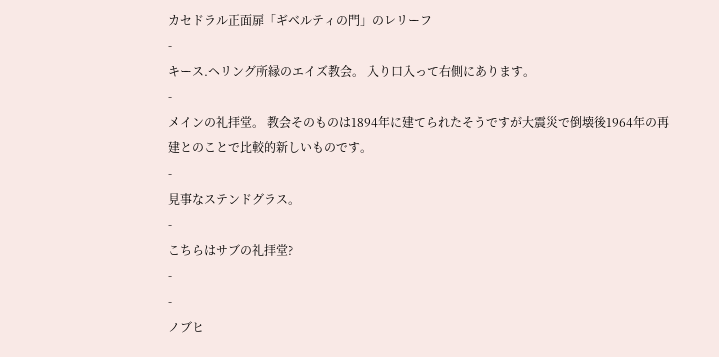カセドラル正面扉「ギベルティの門」のレリーフ
-
キース.ヘリング所縁のエイズ教会。 入り口入って右側にあります。
-
メインの礼拝堂。 教会そのものは1894年に建てられたそうですが大震災で倒壊後1964年の再建とのことで比較的新しいものです。
-
見事なステンドグラス。
-
こちらはサブの礼拝堂?
-
-
ノブヒ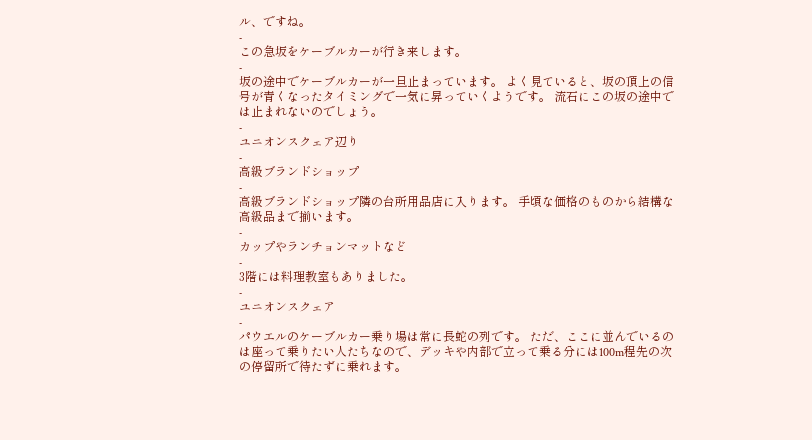ル、ですね。
-
この急坂をケーブルカーが行き来します。
-
坂の途中でケーブルカーが一旦止まっています。 よく見ていると、坂の頂上の信号が青くなったタイミングで一気に昇っていくようです。 流石にこの坂の途中では止まれないのでしょう。
-
ユニオンスクェア辺り
-
高級ブランドショップ
-
高級ブランドショップ隣の台所用品店に入ります。 手頃な価格のものから結構な高級品まで揃います。
-
カップやランチョンマットなど
-
3階には料理教室もありました。
-
ユニオンスクェア
-
パウエルのケーブルカー乗り場は常に長蛇の列です。 ただ、ここに並んでいるのは座って乗りたい人たちなので、デッキや内部で立って乗る分には100m程先の次の停留所で待たずに乗れます。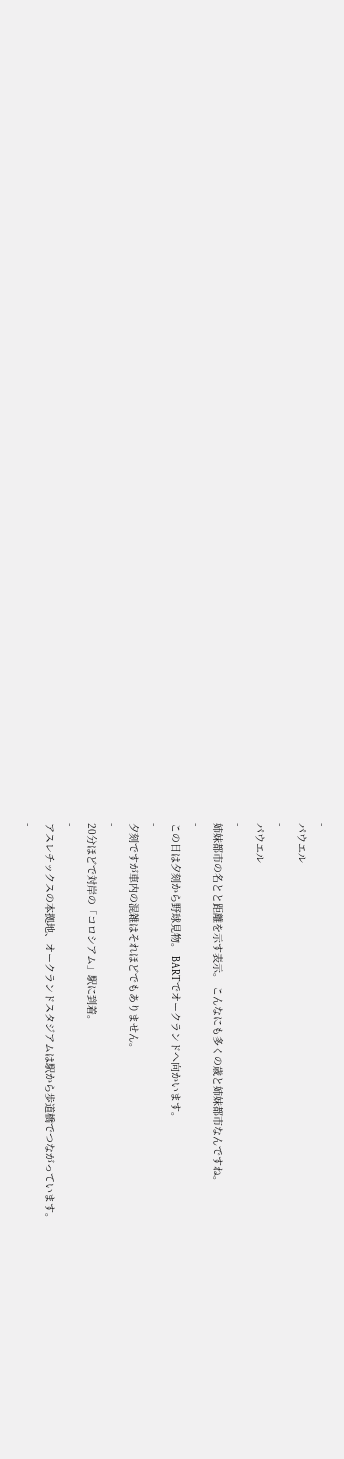-
パウエル
-
パウエル
-
姉妹都市の名とと距離を示す表示。 こんなにも多くの歳と姉妹都市なんですね。
-
この日は夕刻から野球見物。 BARTでオークランドへ向かいます。
-
夕刻ですが車内の混雑はそれほどでもありません。
-
20分ほどで対岸の「コロシアム」駅に到着。
-
アスレチックスの本拠地、オークランドスタジアムは駅から歩道橋でつながっています。
-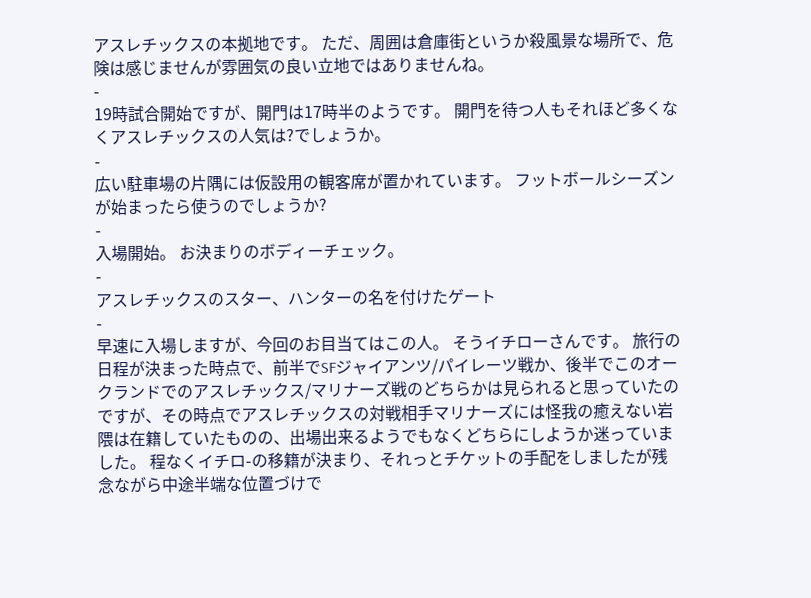アスレチックスの本拠地です。 ただ、周囲は倉庫街というか殺風景な場所で、危険は感じませんが雰囲気の良い立地ではありませんね。
-
19時試合開始ですが、開門は17時半のようです。 開門を待つ人もそれほど多くなくアスレチックスの人気は?でしょうか。
-
広い駐車場の片隅には仮設用の観客席が置かれています。 フットボールシーズンが始まったら使うのでしょうか?
-
入場開始。 お決まりのボディーチェック。
-
アスレチックスのスター、ハンターの名を付けたゲート
-
早速に入場しますが、今回のお目当てはこの人。 そうイチローさんです。 旅行の日程が決まった時点で、前半でSFジャイアンツ/パイレーツ戦か、後半でこのオークランドでのアスレチックス/マリナーズ戦のどちらかは見られると思っていたのですが、その時点でアスレチックスの対戦相手マリナーズには怪我の癒えない岩隈は在籍していたものの、出場出来るようでもなくどちらにしようか迷っていました。 程なくイチロ-の移籍が決まり、それっとチケットの手配をしましたが残念ながら中途半端な位置づけで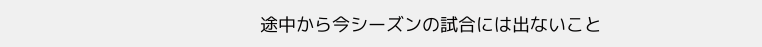途中から今シーズンの試合には出ないこと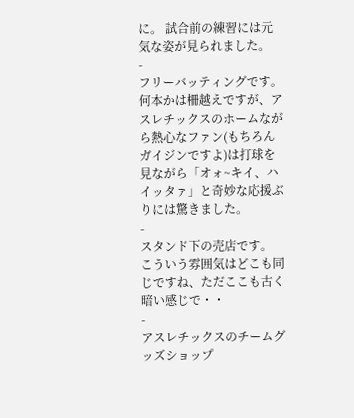に。 試合前の練習には元気な姿が見られました。
-
フリーバッティングです。 何本かは柵越えですが、アスレチックスのホームながら熱心なファン(もちろんガイジンですよ)は打球を見ながら「オォ~キイ、ハイッタァ」と奇妙な応援ぶりには驚きました。
-
スタンド下の売店です。 こういう雰囲気はどこも同じですね、ただここも古く暗い感じで・・
-
アスレチックスのチームグッズショップ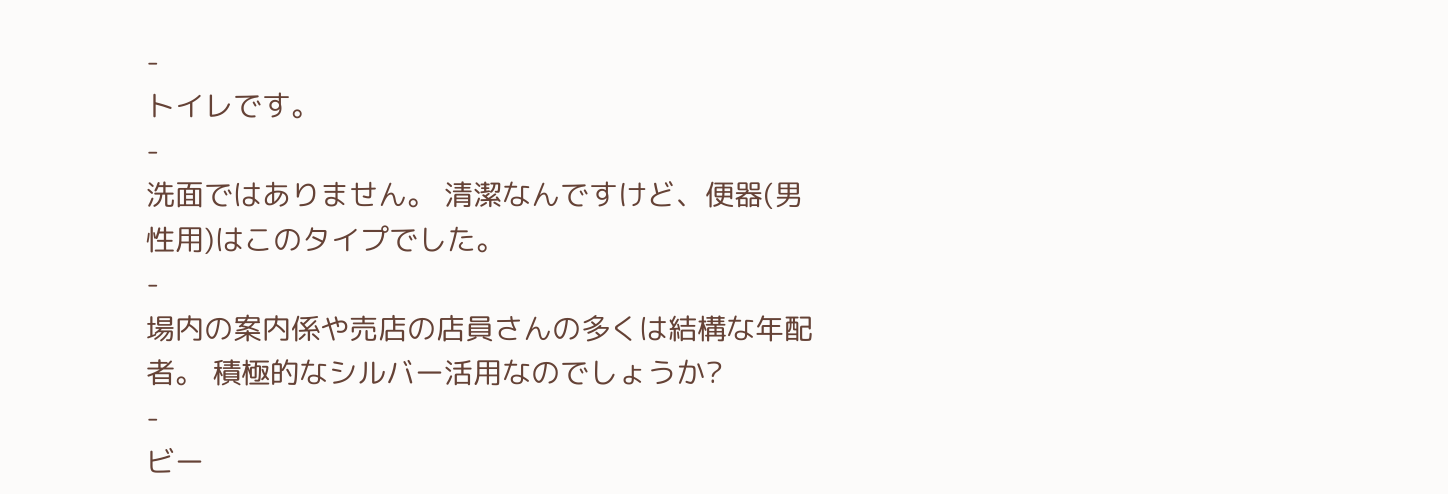-
トイレです。
-
洗面ではありません。 清潔なんですけど、便器(男性用)はこのタイプでした。
-
場内の案内係や売店の店員さんの多くは結構な年配者。 積極的なシルバー活用なのでしょうか?
-
ビー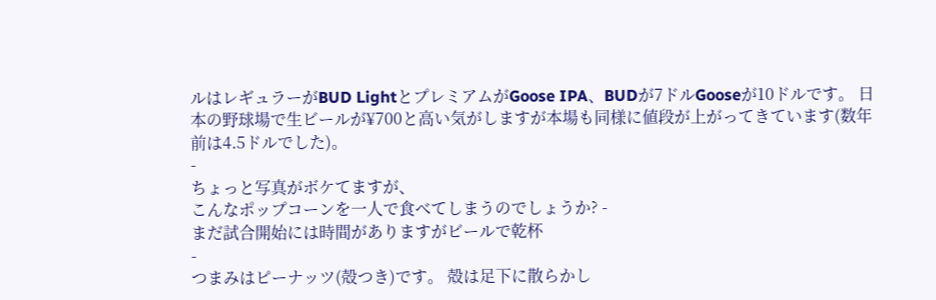ルはレギュラーがBUD LightとプレミアムがGoose IPA、BUDが7ドルGooseが10ドルです。 日本の野球場で生ビールが¥700と高い気がしますが本場も同様に値段が上がってきています(数年前は4.5ドルでした)。
-
ちょっと写真がボケてますが、
こんなポップコーンを一人で食べてしまうのでしょうか? -
まだ試合開始には時間がありますがビールで乾杯
-
つまみはピーナッツ(殻つき)です。 殻は足下に散らかし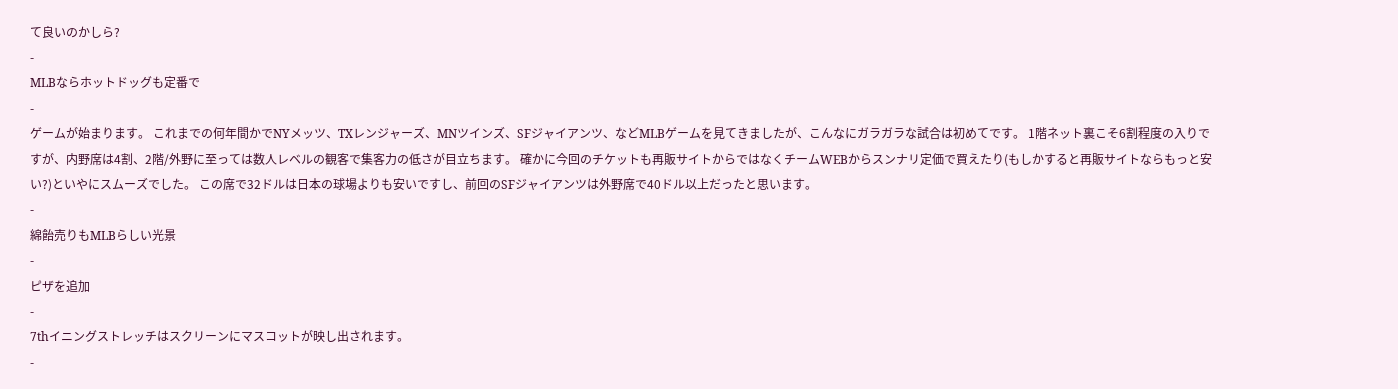て良いのかしら?
-
MLBならホットドッグも定番で
-
ゲームが始まります。 これまでの何年間かでNYメッツ、TXレンジャーズ、MNツインズ、SFジャイアンツ、などMLBゲームを見てきましたが、こんなにガラガラな試合は初めてです。 1階ネット裏こそ6割程度の入りですが、内野席は4割、2階/外野に至っては数人レベルの観客で集客力の低さが目立ちます。 確かに今回のチケットも再販サイトからではなくチームWEBからスンナリ定価で買えたり(もしかすると再販サイトならもっと安い?)といやにスムーズでした。 この席で32ドルは日本の球場よりも安いですし、前回のSFジャイアンツは外野席で40ドル以上だったと思います。
-
綿飴売りもMLBらしい光景
-
ピザを追加
-
7thイニングストレッチはスクリーンにマスコットが映し出されます。
-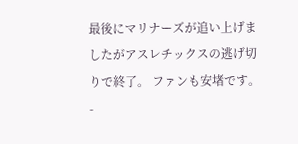最後にマリナーズが追い上げましたがアスレチックスの逃げ切りで終了。 ファンも安堵です。
-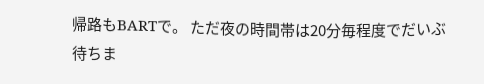帰路もBARTで。 ただ夜の時間帯は20分毎程度でだいぶ待ちま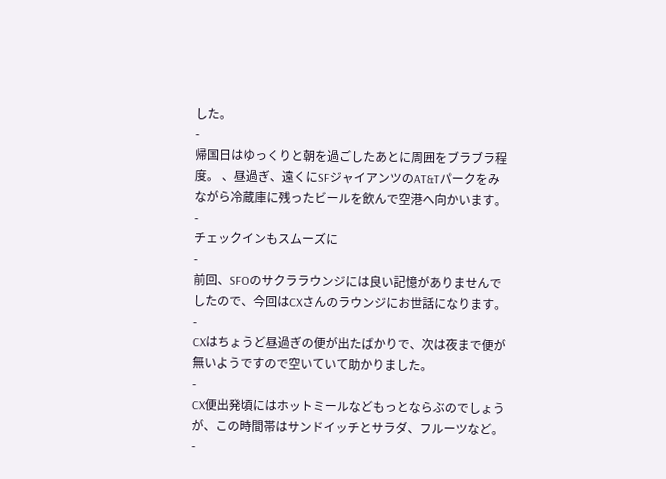した。
-
帰国日はゆっくりと朝を過ごしたあとに周囲をブラブラ程度。 、昼過ぎ、遠くにSFジャイアンツのAT&Tパークをみながら冷蔵庫に残ったビールを飲んで空港へ向かいます。
-
チェックインもスムーズに
-
前回、SFOのサクララウンジには良い記憶がありませんでしたので、今回はCXさんのラウンジにお世話になります。
-
CXはちょうど昼過ぎの便が出たばかりで、次は夜まで便が無いようですので空いていて助かりました。
-
CX便出発頃にはホットミールなどもっとならぶのでしょうが、この時間帯はサンドイッチとサラダ、フルーツなど。
-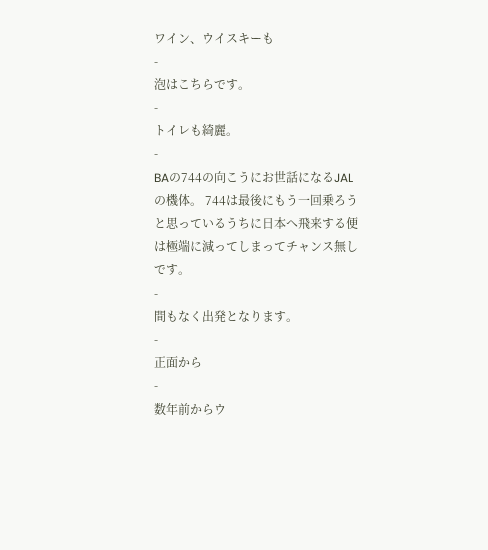ワイン、ウイスキーも
-
泡はこちらです。
-
トイレも綺麗。
-
BAの744の向こうにお世話になるJALの機体。 744は最後にもう一回乗ろうと思っているうちに日本へ飛来する便は極端に減ってしまってチャンス無しです。
-
間もなく出発となります。
-
正面から
-
数年前からウ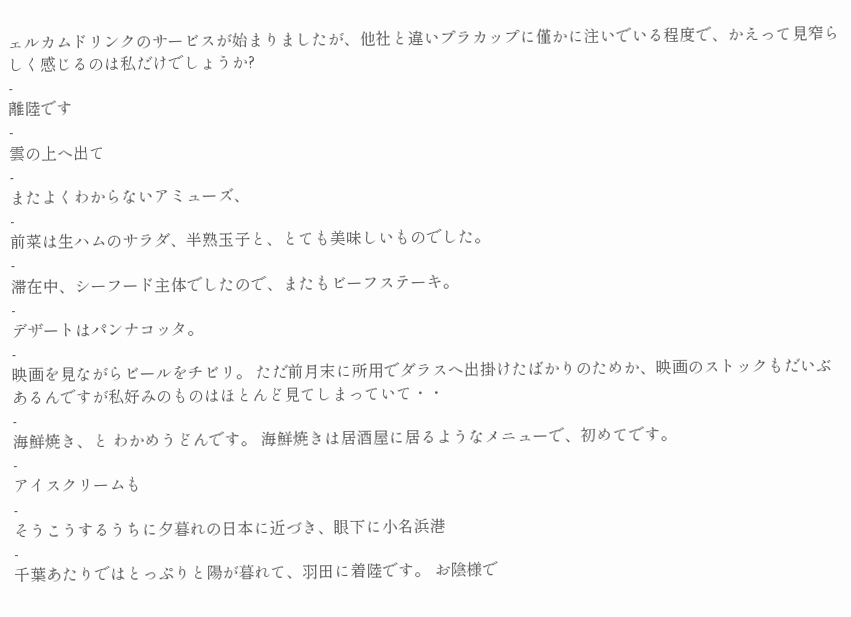ェルカムドリンクのサービスが始まりましたが、他社と違いプラカップに僅かに注いでいる程度で、かえって見窄らしく感じるのは私だけでしょうか?
-
離陸です
-
雲の上へ出て
-
またよくわからないアミューズ、
-
前菜は生ハムのサラダ、半熟玉子と、とても美味しいものでした。
-
滞在中、シーフード主体でしたので、またもビーフステーキ。
-
デザートはパンナコッタ。
-
映画を見ながらビールをチビリ。 ただ前月末に所用でダラスへ出掛けたばかりのためか、映画のストックもだいぶあるんですが私好みのものはほとんど見てしまっていて・・
-
海鮮焼き、と わかめうどんです。 海鮮焼きは居酒屋に居るようなメニューで、初めてです。
-
アイスクリームも
-
そうこうするうちに夕暮れの日本に近づき、眼下に小名浜港
-
千葉あたりではとっぷりと陽が暮れて、羽田に着陸です。 お陰様で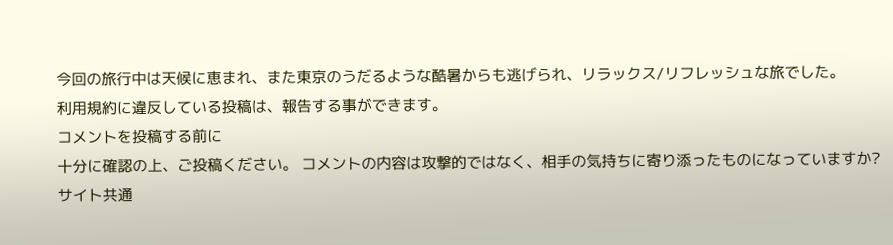今回の旅行中は天候に恵まれ、また東京のうだるような酷暑からも逃げられ、リラックス/リフレッシュな旅でした。
利用規約に違反している投稿は、報告する事ができます。
コメントを投稿する前に
十分に確認の上、ご投稿ください。 コメントの内容は攻撃的ではなく、相手の気持ちに寄り添ったものになっていますか?
サイト共通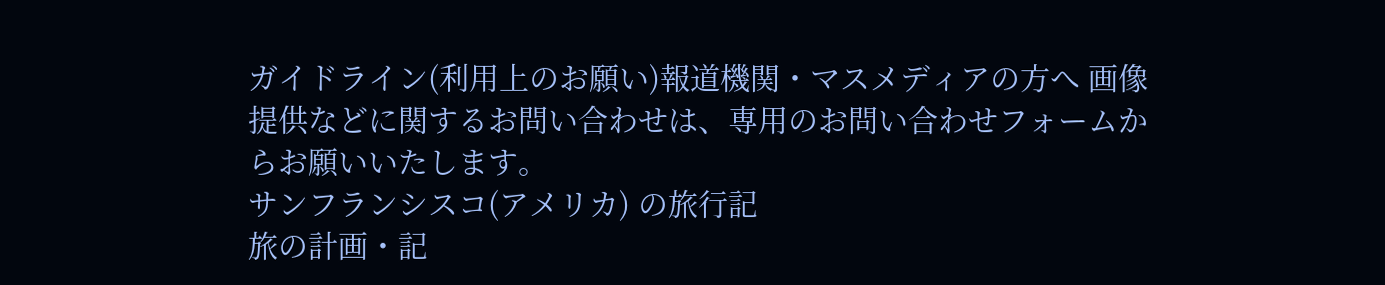ガイドライン(利用上のお願い)報道機関・マスメディアの方へ 画像提供などに関するお問い合わせは、専用のお問い合わせフォームからお願いいたします。
サンフランシスコ(アメリカ) の旅行記
旅の計画・記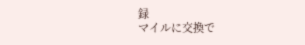録
マイルに交換で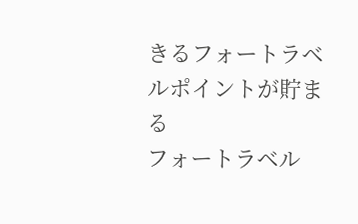きるフォートラベルポイントが貯まる
フォートラベル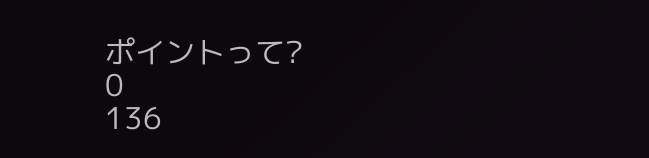ポイントって?
0
136